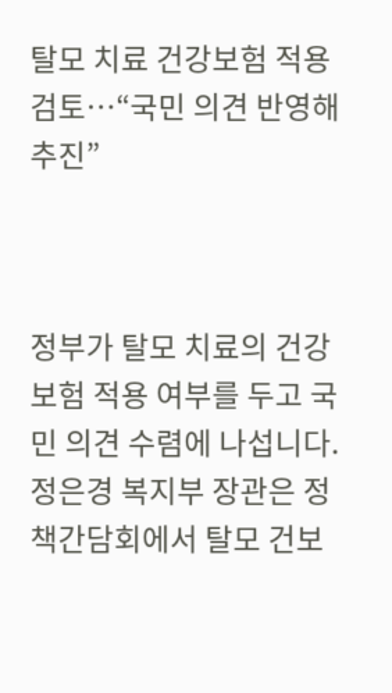탈모 치료 건강보험 적용 검토…“국민 의견 반영해 추진”



정부가 탈모 치료의 건강보험 적용 여부를 두고 국민 의견 수렴에 나섭니다.
정은경 복지부 장관은 정책간담회에서 탈모 건보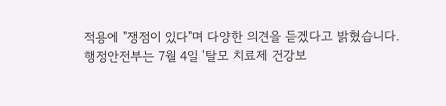적용에 "쟁점이 있다"며 다양한 의견을 듣겠다고 밝혔습니다.
행정안전부는 7월 4일 '탈모 치료제 건강보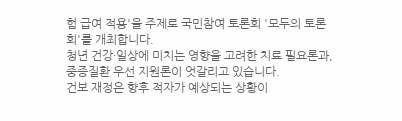험 급여 적용'을 주제로 국민참여 토론회 '모두의 토론회'를 개최합니다.
청년 건강·일상에 미치는 영향을 고려한 치료 필요론과, 중증질환 우선 지원론이 엇갈리고 있습니다.
건보 재정은 향후 적자가 예상되는 상황이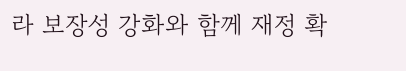라 보장성 강화와 함께 재정 확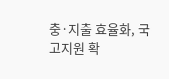충·지출 효율화, 국고지원 확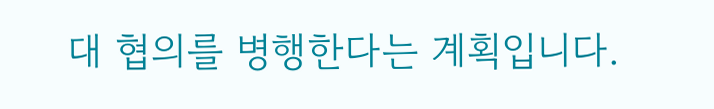대 협의를 병행한다는 계획입니다.